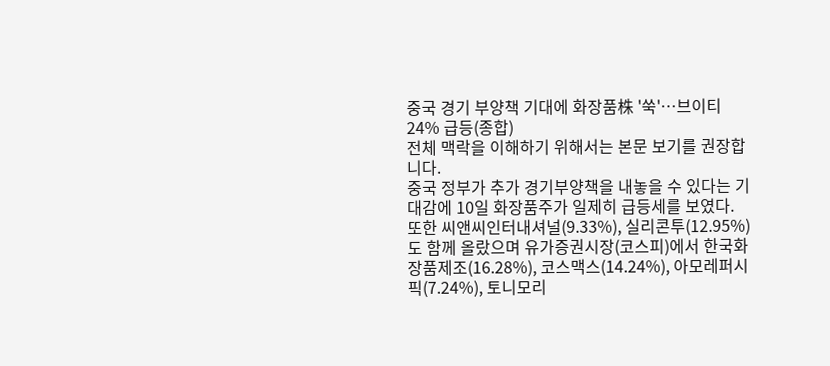중국 경기 부양책 기대에 화장품株 '쑥'…브이티 24% 급등(종합)
전체 맥락을 이해하기 위해서는 본문 보기를 권장합니다.
중국 정부가 추가 경기부양책을 내놓을 수 있다는 기대감에 10일 화장품주가 일제히 급등세를 보였다.
또한 씨앤씨인터내셔널(9.33%), 실리콘투(12.95%)도 함께 올랐으며 유가증권시장(코스피)에서 한국화장품제조(16.28%), 코스맥스(14.24%), 아모레퍼시픽(7.24%), 토니모리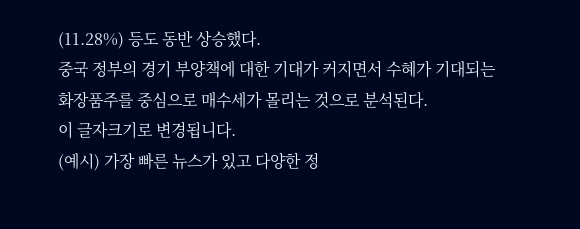(11.28%) 등도 동반 상승했다.
중국 정부의 경기 부양책에 대한 기대가 커지면서 수혜가 기대되는 화장품주를 중심으로 매수세가 몰리는 것으로 분석된다.
이 글자크기로 변경됩니다.
(예시) 가장 빠른 뉴스가 있고 다양한 정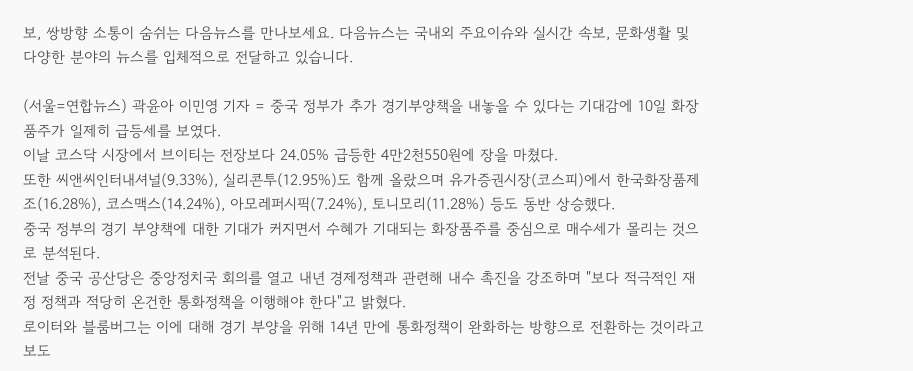보, 쌍방향 소통이 숨쉬는 다음뉴스를 만나보세요. 다음뉴스는 국내외 주요이슈와 실시간 속보, 문화생활 및 다양한 분야의 뉴스를 입체적으로 전달하고 있습니다.

(서울=연합뉴스) 곽윤아 이민영 기자 = 중국 정부가 추가 경기부양책을 내놓을 수 있다는 기대감에 10일 화장품주가 일제히 급등세를 보였다.
이날 코스닥 시장에서 브이티는 전장보다 24.05% 급등한 4만2천550원에 장을 마쳤다.
또한 씨앤씨인터내셔널(9.33%), 실리콘투(12.95%)도 함께 올랐으며 유가증권시장(코스피)에서 한국화장품제조(16.28%), 코스맥스(14.24%), 아모레퍼시픽(7.24%), 토니모리(11.28%) 등도 동반 상승했다.
중국 정부의 경기 부양책에 대한 기대가 커지면서 수혜가 기대되는 화장품주를 중심으로 매수세가 몰리는 것으로 분석된다.
전날 중국 공산당은 중앙정치국 회의를 열고 내년 경제정책과 관련해 내수 촉진을 강조하며 "보다 적극적인 재정 정책과 적당히 온건한 통화정책을 이행해야 한다"고 밝혔다.
로이터와 블룸버그는 이에 대해 경기 부양을 위해 14년 만에 통화정책이 완화하는 방향으로 전환하는 것이라고 보도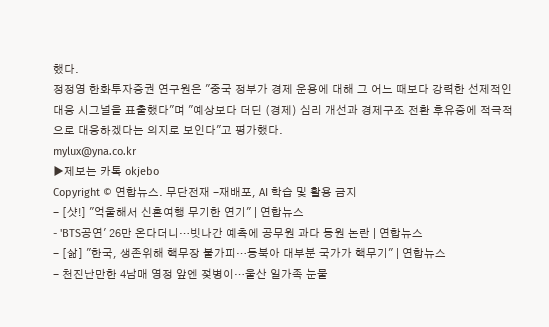했다.
정정영 한화투자증권 연구원은 "중국 정부가 경제 운용에 대해 그 어느 때보다 강력한 선제적인 대응 시그널을 표출했다"며 "예상보다 더딘 (경제) 심리 개선과 경제구조 전환 후유증에 적극적으로 대응하겠다는 의지로 보인다"고 평가했다.
mylux@yna.co.kr
▶제보는 카톡 okjebo
Copyright © 연합뉴스. 무단전재 -재배포, AI 학습 및 활용 금지
- [샷!] "억울해서 신혼여행 무기한 연기" | 연합뉴스
- 'BTS공연' 26만 온다더니…빗나간 예측에 공무원 과다 동원 논란 | 연합뉴스
- [삶] "한국, 생존위해 핵무장 불가피…동북아 대부분 국가가 핵무기" | 연합뉴스
- 천진난만한 4남매 영정 앞엔 젖병이…울산 일가족 눈물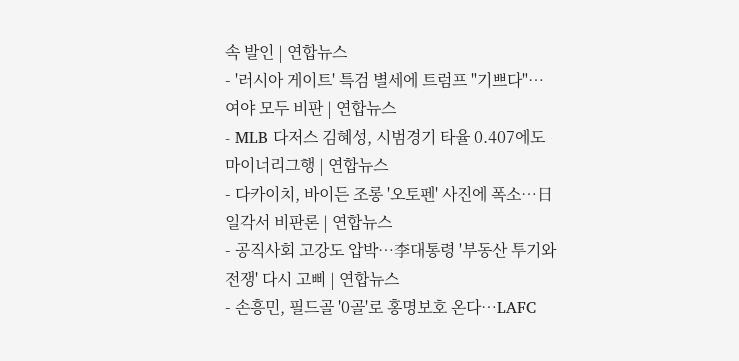속 발인 | 연합뉴스
- '러시아 게이트' 특검 별세에 트럼프 "기쁘다"…여야 모두 비판 | 연합뉴스
- MLB 다저스 김혜성, 시범경기 타율 0.407에도 마이너리그행 | 연합뉴스
- 다카이치, 바이든 조롱 '오토펜' 사진에 폭소…日일각서 비판론 | 연합뉴스
- 공직사회 고강도 압박…李대통령 '부동산 투기와 전쟁' 다시 고삐 | 연합뉴스
- 손흥민, 필드골 '0골'로 홍명보호 온다…LAFC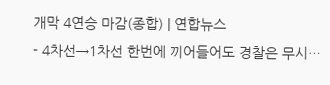개막 4연승 마감(종합) | 연합뉴스
- 4차선→1차선 한번에 끼어들어도 경찰은 무시…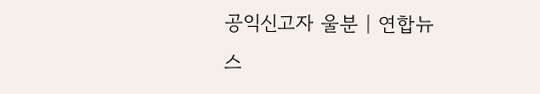공익신고자 울분 | 연합뉴스